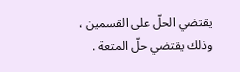يقتضي الحلّ على القسمين ، وذلك يقتضي حلّ المتعة .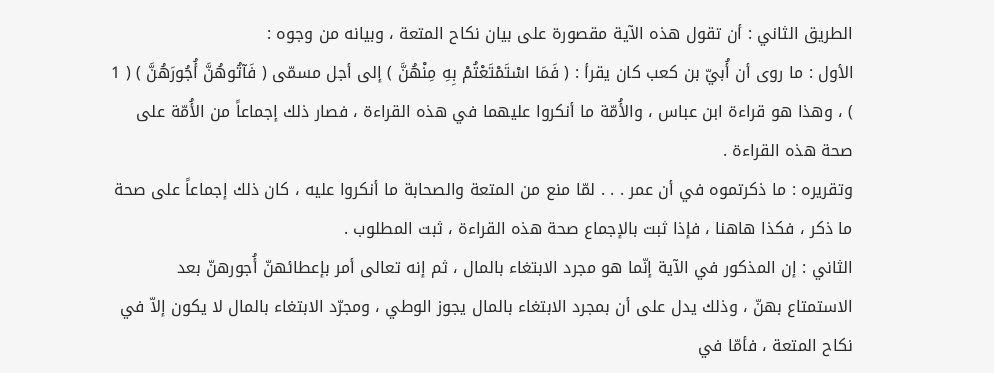الطريق الثاني : أن تقول هذه الآية مقصورة على بيان نكاح المتعة ، وبيانه من وجوه :
الأول : ما روى أن أُبيّ بن كعب كان يقرأ : ( فَمَا اسْتَمْتَعْتُمْ بِهِ مِنْهُنَّ ) إلى أجل مسمّى ( فَآتُوهُنَّ أُجُورَهُنَّ ) ( 1 ) ، وهذا هو قراءة ابن عباس ، والأُمّة ما أنكروا عليهما في هذه القراءة ، فصار ذلك إجماعاً من الأُمّة على صحة هذه القراءة .
وتقريره : ما ذكرتموه في أن عمر . . . لمّا منع من المتعة والصحابة ما أنكروا عليه ، كان ذلك إجماعاً على صحة ما ذكر ، فكذا هاهنا ، فإذا ثبت بالإجماع صحة هذه القراءة ، ثبت المطلوب .
الثاني : إن المذكور في الآية إنّما هو مجرد الابتغاء بالمال ، ثم إنه تعالى أمر بإعطائهنّ أُجورهنّ بعد الاستمتاع بهنّ ، وذلك يدل على أن بمجرد الابتغاء بالمال يجوز الوطي ، ومجرّد الابتغاء بالمال لا يكون إلاّ في نكاح المتعة ، فأمّا في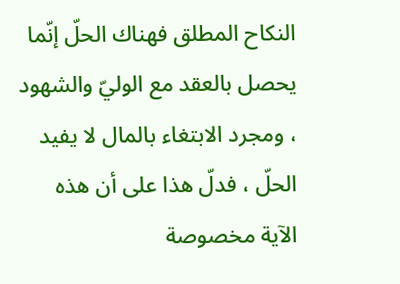النكاح المطلق فهناك الحلّ إنّما يحصل بالعقد مع الوليّ والشهود ، ومجرد الابتغاء بالمال لا يفيد الحلّ ، فدلّ هذا على أن هذه الآية مخصوصة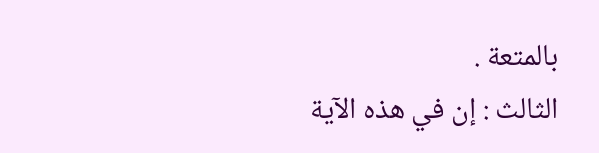بالمتعة .
الثالث : إن في هذه الآية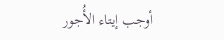أوجب إيتاء الأُجور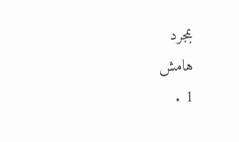بمجرد
هامش
1 .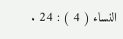النساء ( 4 ) : 24 .